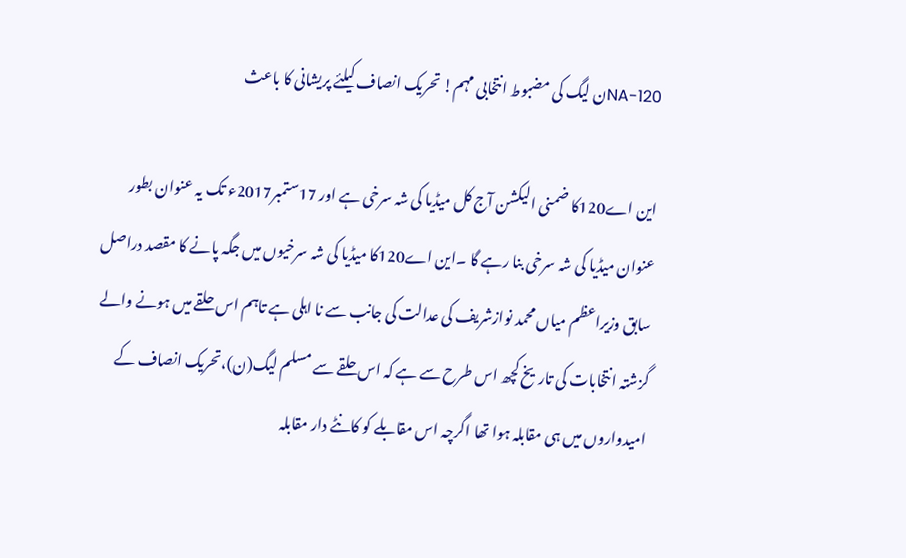NA-120ن لیگ کی مضبوط انتخابی مہم! تحریک انصاف کیلئے پریشانی کا باعث

این اے120کا ضمنی الیکشن آج کل میڈیا کی شہ سرخی ہے اور 17ستمبر2017ء تک یہ عنوان بطور عنوان میڈیا کی شہ سرخی بنا رہے گا ۔این اے120کا میڈیا کی شہ سرخیوں میں جگہ پانے کا مقصد دراصل سابق وزیراعظم میاں محمد نوازشریف کی عدالت کی جانب سے نا اہلی ہے تاہم اس حلقے میں ہونے والے گزشتہ انتخابات کی تاریخ کچھ اس طرح سے ہے کہ اس حلقے سے مسلم لیگ(ن)،تحریک انصاف کے امیدواروں میں ہی مقابلہ ہوا تھا اگرچہ اس مقابلے کو کانٹے دار مقابلہ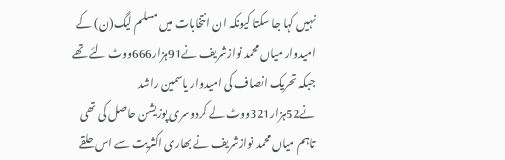نہیں کہا جا سکتا کیونکہ ان انتخابات میں مسلم لیگ(ن) کے امیدوار میاں محمد نوازشریف نے91ہزار666ووٹ لئے تھے جبکہ تحریک انصاف کی امیدوار یاسمین راشد نے52ہزار321ووٹ لے کردوسری پوزیشن حاصل کی تھی تاہم میاں محمد نوازشریف نے بھاری اکثریت سے اس حلقے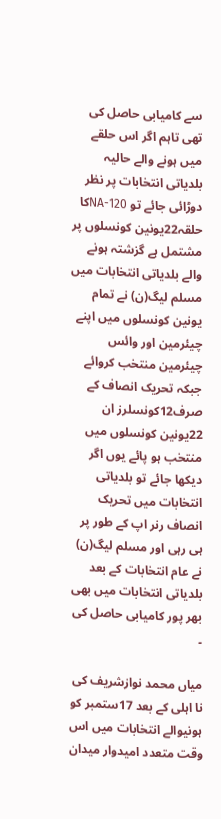سے کامیابی حاصل کی تھی تاہم اگر اس حلقے میں ہونے والے حالیہ بلدیاتی انتخابات پر نظر دوڑائی جائے تو NA-120کا حلقہ22یونین کونسلوں پر مشتمل ہے گزشتہ ہونے والے بلدیاتی انتخابات میں مسلم لیگ(ن) نے تمام یونین کونسلوں میں اپنے چیئرمین اور وائس چیئرمین منتخب کروائے جبکہ تحریک انصاف کے صرف12کونسلرز ان 22یونین کونسلوں میں منتخب ہو پائے یوں اگر دیکھا جائے تو بلدیاتی انتخابات میں تحریک انصاف رنر اپ کے طور پر ہی رہی اور مسلم لیگ(ن) نے عام انتخابات کے بعد بلدیاتی انتخابات میں بھی بھر پور کامیابی حاصل کی ۔

میاں محمد نوازشریف کی نا اہلی کے بعد 17ستمبر کو ہونیوالے انتخابات میں اس وقت متعدد امیدوار میدان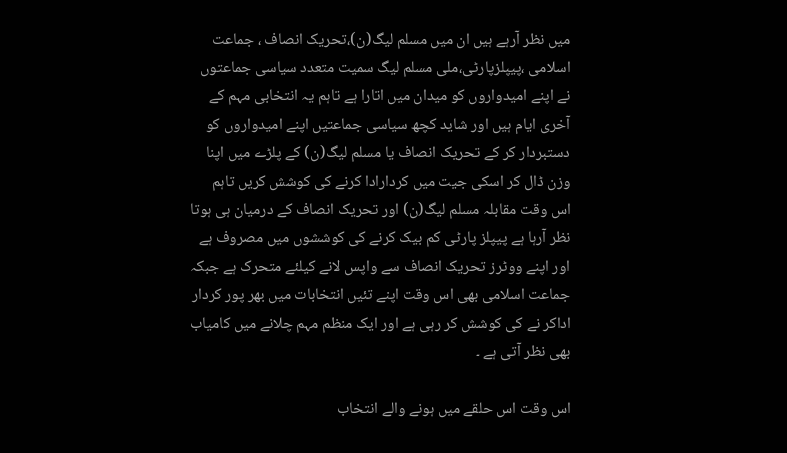میں نظر آرہے ہیں ان میں مسلم لیگ(ن)،تحریک انصاف ، جماعت اسلامی ،پیپلزپارٹی،ملی مسلم لیگ سمیت متعدد سیاسی جماعتوں نے اپنے امیدواروں کو میدان میں اتارا ہے تاہم یہ انتخابی مہم کے آخری ایام ہیں اور شاید کچھ سیاسی جماعتیں اپنے امیدواروں کو دستبردار کر کے تحریک انصاف یا مسلم لیگ(ن) کے پلڑے میں اپنا وزن ڈال کر اسکی جیت میں کردارادا کرنے کی کوشش کریں تاہم اس وقت مقابلہ مسلم لیگ(ن) اور تحریک انصاف کے درمیان ہی ہوتا نظر آرہا ہے پیپلز پارٹی کم بیک کرنے کی کوششوں میں مصروف ہے اور اپنے ووٹرز تحریک انصاف سے واپس لانے کیلئے متحرک ہے جبکہ جماعت اسلامی بھی اس وقت اپنے تئیں انتخابات میں بھر پور کردار اداکر نے کی کوشش کر رہی ہے اور ایک منظم مہم چلانے میں کامیاب بھی نظر آتی ہے ۔

اس وقت اس حلقے میں ہونے والے انتخاب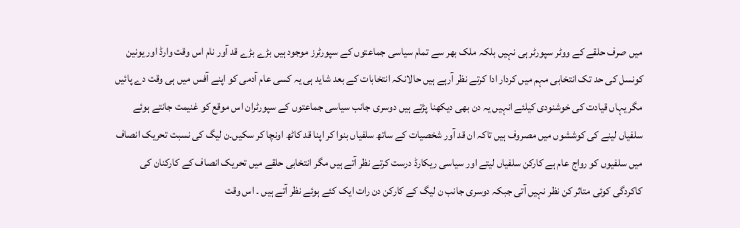میں صرف حلقے کے ووٹر سپورٹر ہی نہیں بلکہ ملک بھر سے تمام سیاسی جماعتوں کے سپورٹرز موجود ہیں بڑے بڑے قد آور نام اس وقت وارڈ اور یونین کونسل کی حد تک انتخابی مہم میں کردار ادا کرتے نظر آرہے ہیں حالانکہ انتخابات کے بعد شاید ہی یہ کسی عام آدمی کو اپنے آفس میں ہی وقت دے پائیں مگر یہاں قیادت کی خوشنودی کیلئے انہیں یہ دن بھی دیکھنا پڑتے ہیں دوسری جانب سیاسی جماعتوں کے سپورٹران اس موقع کو غنیمت جانتے ہوئے سلفیاں لینے کی کوششوں میں مصروف ہیں تاکہ ان قد آور شخصیات کے ساتھ سلفیاں بنوا کر اپنا قد کاٹھ اونچا کر سکیں۔ن لیگ کی نسبت تحریک انصاف میں سلفیوں کو رواج عام ہے کارکن سلفیاں لیتے اور سیاسی ریکارڈ درست کرتے نظر آتے ہیں مگر انتخابی حلقے میں تحریک انصاف کے کارکنان کی کاکردگی کوئی متاثر کن نظر نہیں آتی جبکہ دوسری جانب ن لیگ کے کارکن دن رات ایک کئے ہوئے نظر آتے ہیں ۔ اس وقت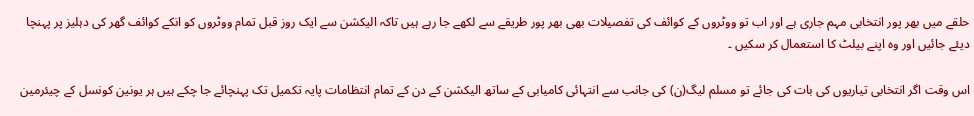حلقے میں بھر پور انتخابی مہم جاری ہے اور اب تو ووٹروں کے کوائف کی تفصیلات بھی بھر پور طریقے سے لکھے جا رہے ہیں تاکہ الیکشن سے ایک روز قبل تمام ووٹروں کو انکے کوائف گھر کی دہلیز پر پہنچا دیئے جائیں اور وہ اپنے بیلٹ کا استعمال کر سکیں ۔

اس وقت اگر انتخابی تیاریوں کی بات کی جائے تو مسلم لیگ(ن) کی جانب سے انتہائی کامیابی کے ساتھ الیکشن کے دن کے تمام انتظامات پایہ تکمیل تک پہنچائے جا چکے ہیں ہر یونین کونسل کے چیئرمین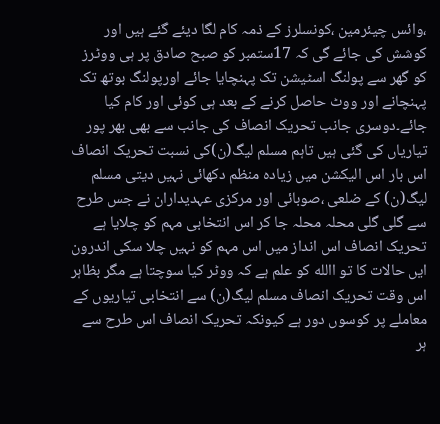،وائس چیئرمین ،کونسلرز کے ذمہ کام لگا دیئے گئے ہیں اور کوشش کی جائے گی کہ 17ستمبر کو صبح صادق پر ہی ووٹرز کو گھر سے پولنگ اسٹیشن تک پہنچایا جائے اورپولنگ بوتھ تک پہنچانے اور ووٹ حاصل کرنے کے بعد ہی کوئی اور کام کیا جائے۔دوسری جانب تحریک انصاف کی جانب سے بھی بھر پور تیاریاں کی گئی ہیں تاہم مسلم لیگ(ن)کی نسبت تحریک انصاف اس بار اس الیکشن میں زیادہ منظم دکھائی نہیں دیتی مسلم لیگ(ن) کے ضلعی ،صوبائی اور مرکزی عہدیداران نے جس طرح سے گلی گلی محلہ محلہ جا کر اس انتخابی مہم کو چلایا ہے تحریک انصاف اس انداز میں اس مہم کو نہیں چلا سکی اندرون ایں حالات کا تو االله کو علم ہے کہ ووٹر کیا سوچتا ہے مگر بظاہر اس وقت تحریک انصاف مسلم لیگ(ن) سے انتخابی تیاریوں کے معاملے پر کوسوں دور ہے کیونکہ تحریک انصاف اس طرح سے ہر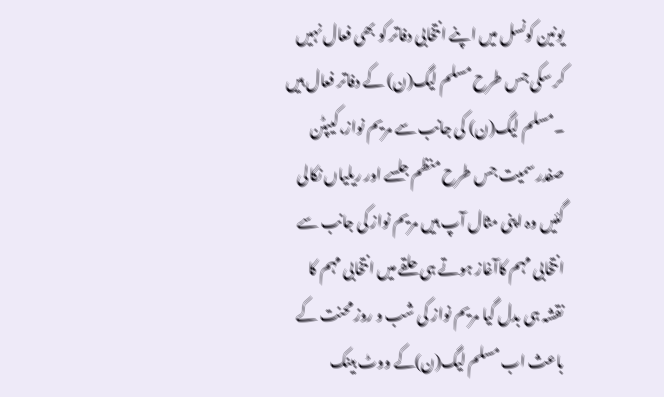یونین کونسل میں اپنے انتخابی دفاتر کو بھی فعال نہیں کر سکی جس طرح مسلم لیگ(ن) کے دفاتر فعال ہیں ۔مسلم لیگ(ن) کی جانب سے مریم نواز،کیپٹن صفدر سمیت جس طرح منظم جلسے اور ریلیاں نکالی گئیں وہ اپنی مثال آپ ہیں مریم نواز کی جانب سے انتخابی مہم کاآغاز ہوتے ہی حلقے میں انتخابی مہم کا نقشہ ہی بدل گیا مریم نواز کی شب و روز محنت کے باعث اب مسلم لیگ(ن)کے ووٹ بینک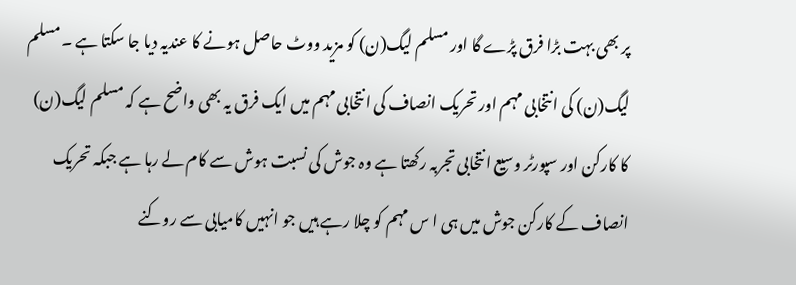پر بھی بہت بڑا فرق پڑے گا اور مسلم لیگ(ن) کو مزید ووٹ حاصل ہونے کا عندیہ دیا جا سکتا ہے ۔مسلم لیگ(ن) کی انتخابی مہم اور تحریک انصاف کی انتخابی مہم میں ایک فرق یہ بھی واضح ہے کہ مسلم لیگ(ن) کا کارکن اور سپورٹر وسیع انتخابی تجربہ رکھتا ہے وہ جوش کی نسبت ہوش سے کام لے رہا ہے جبکہ تحریک انصاف کے کارکن جوش میں ہی ا س مہم کو چلا رہے ہیں جو انہیں کامیابی سے روکنے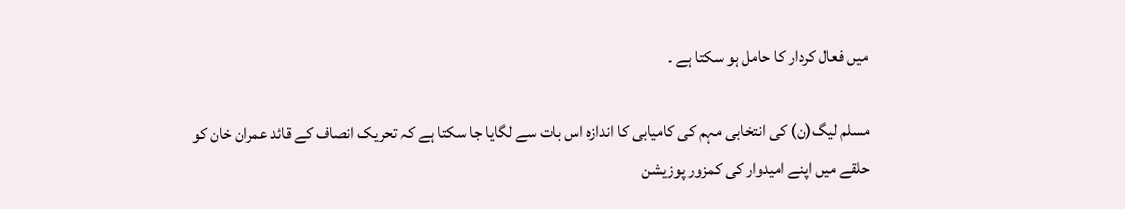میں فعال کردار کا حامل ہو سکتا ہے ۔

مسلم لیگ(ن) کی انتخابی مہم کی کامیابی کا اندازہ اس بات سے لگایا جا سکتا ہے کہ تحریک انصاف کے قائد عمران خان کو حلقے میں اپنے امیدوار کی کمزور پوزیشن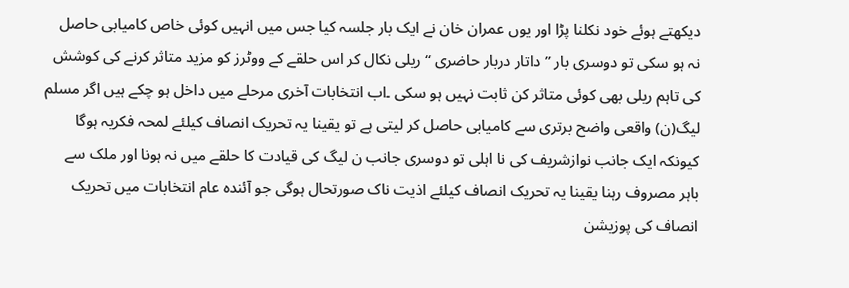دیکھتے ہوئے خود نکلنا پڑا اور یوں عمران خان نے ایک بار جلسہ کیا جس میں انہیں کوئی خاص کامیابی حاصل نہ ہو سکی تو دوسری بار ’’داتار دربار حاضری ‘‘ ریلی نکال کر اس حلقے کے ووٹرز کو مزید متاثر کرنے کی کوشش کی تاہم ریلی بھی کوئی متاثر کن ثابت نہیں ہو سکی ۔اب انتخابات آخری مرحلے میں داخل ہو چکے ہیں اگر مسلم لیگ(ن) واقعی واضح برتری سے کامیابی حاصل کر لیتی ہے تو یقینا یہ تحریک انصاف کیلئے لمحہ فکریہ ہوگا کیونکہ ایک جانب نوازشریف کی نا اہلی تو دوسری جانب ن لیگ کی قیادت کا حلقے میں نہ ہونا اور ملک سے باہر مصروف رہنا یقینا یہ تحریک انصاف کیلئے اذیت ناک صورتحال ہوگی جو آئندہ عام انتخابات میں تحریک انصاف کی پوزیشن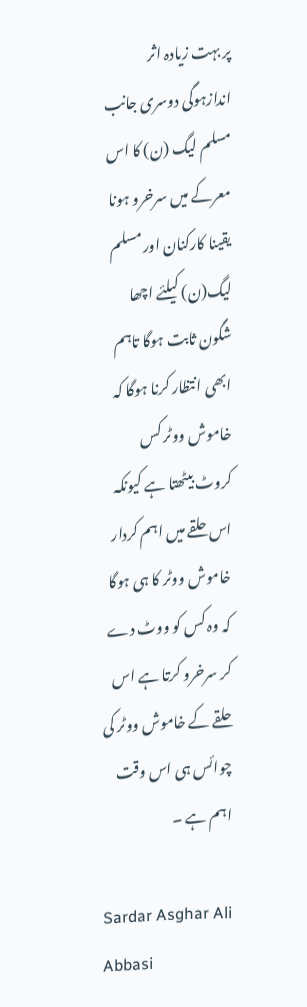پر بہت زیادہ اثر اندازہوگی دوسری جانب مسلم لیگ (ن) کا اس معرکے میں سرخرو ہونا یقینا کارکنان اور مسلم لیگ(ن) کیلئے اچھا شگون ثابت ہوگا تاہم ابھی انتظار کرنا ہوگا کہ خاموش ووٹر کس کروٹ بیٹھتا ہے کیونکہ اس حلقے میں اہم کردار خاموش ووٹر کا ہی ہوگا کہ وہ کس کو ووٹ دے کر سرخرو کرتا ہے اس حلقے کے خاموش ووٹر کی چوائس ہی اس وقت اہم ہے ۔

Sardar Asghar Ali Abbasi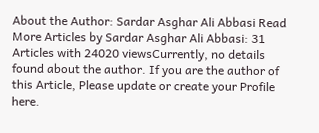About the Author: Sardar Asghar Ali Abbasi Read More Articles by Sardar Asghar Ali Abbasi: 31 Articles with 24020 viewsCurrently, no details found about the author. If you are the author of this Article, Please update or create your Profile here.